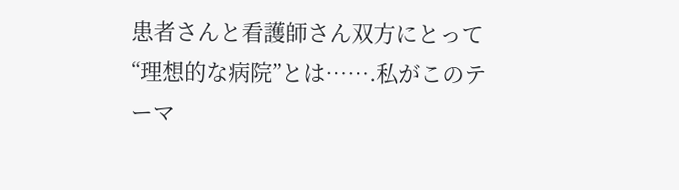患者さんと看護師さん双方にとって“理想的な病院”とは…….私がこのテーマ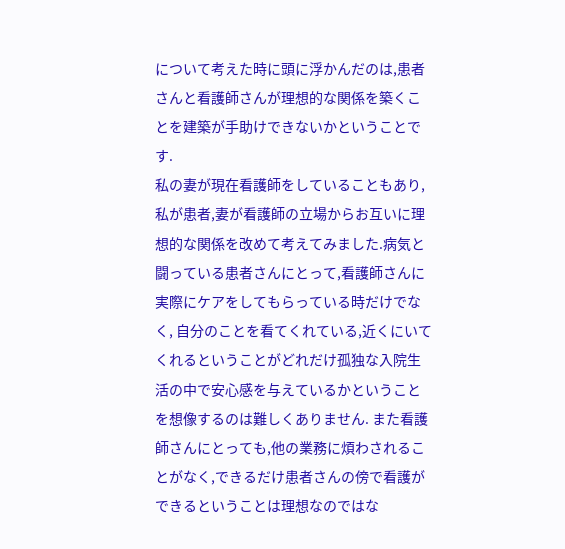について考えた時に頭に浮かんだのは,患者さんと看護師さんが理想的な関係を築くことを建築が手助けできないかということです.
私の妻が現在看護師をしていることもあり,私が患者,妻が看護師の立場からお互いに理想的な関係を改めて考えてみました.病気と闘っている患者さんにとって,看護師さんに実際にケアをしてもらっている時だけでなく, 自分のことを看てくれている,近くにいてくれるということがどれだけ孤独な入院生活の中で安心感を与えているかということを想像するのは難しくありません. また看護師さんにとっても,他の業務に煩わされることがなく,できるだけ患者さんの傍で看護ができるということは理想なのではな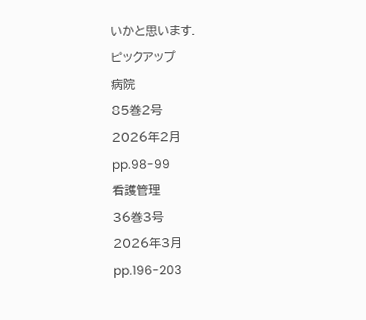いかと思います.
ピックアップ
病院
85巻2号
2026年2月
pp.98-99
看護管理
36巻3号
2026年3月
pp.196-203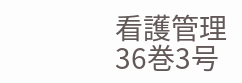看護管理
36巻3号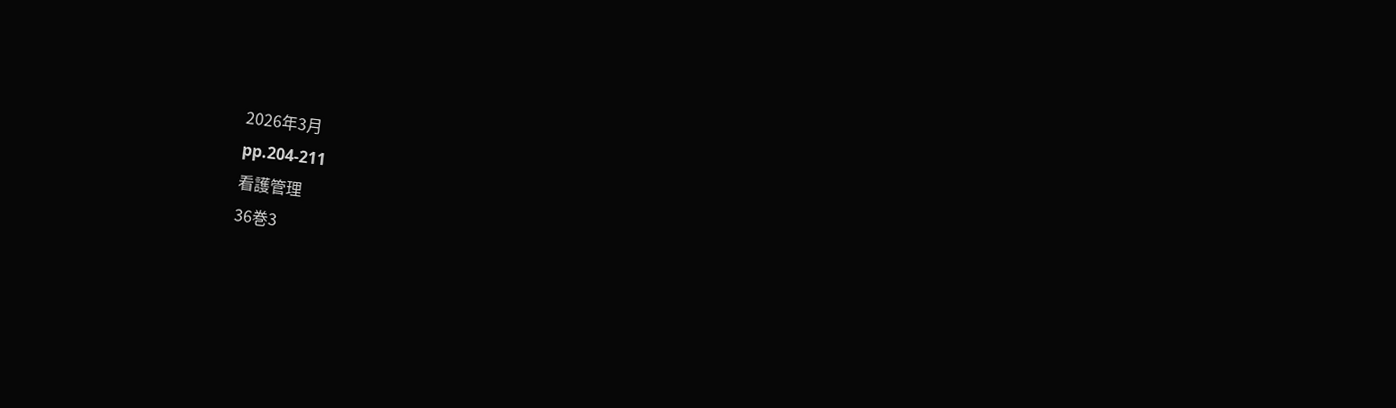2026年3月
pp.204-211
看護管理
36巻3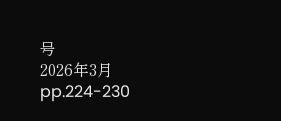号
2026年3月
pp.224-230